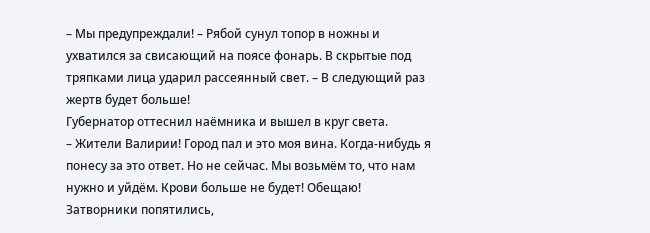– Мы предупреждали! – Рябой сунул топор в ножны и ухватился за свисающий на поясе фонарь. В скрытые под тряпками лица ударил рассеянный свет. – В следующий раз жертв будет больше!
Губернатор оттеснил наёмника и вышел в круг света.
– Жители Валирии! Город пал и это моя вина. Когда-нибудь я понесу за это ответ. Но не сейчас. Мы возьмём то, что нам нужно и уйдём. Крови больше не будет! Обещаю!
Затворники попятились,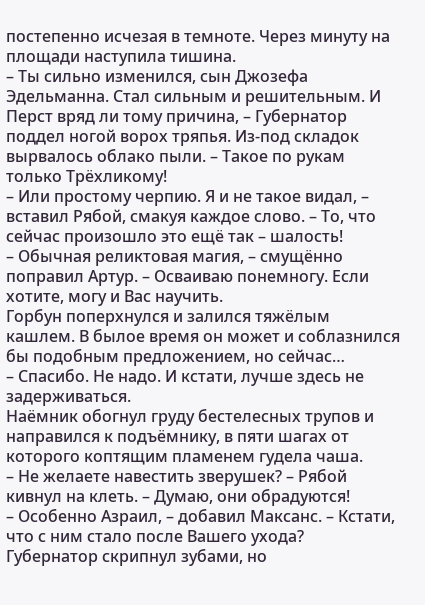постепенно исчезая в темноте. Через минуту на площади наступила тишина.
– Ты сильно изменился, сын Джозефа Эдельманна. Стал сильным и решительным. И Перст вряд ли тому причина, – Губернатор поддел ногой ворох тряпья. Из-под складок вырвалось облако пыли. – Такое по рукам только Трёхликому!
– Или простому черпию. Я и не такое видал, – вставил Рябой, смакуя каждое слово. – То, что сейчас произошло это ещё так – шалость!
– Обычная реликтовая магия, – смущённо поправил Артур. – Осваиваю понемногу. Если хотите, могу и Вас научить.
Горбун поперхнулся и залился тяжёлым кашлем. В былое время он может и соблазнился бы подобным предложением, но сейчас…
– Спасибо. Не надо. И кстати, лучше здесь не задерживаться.
Наёмник обогнул груду бестелесных трупов и направился к подъёмнику, в пяти шагах от которого коптящим пламенем гудела чаша.
– Не желаете навестить зверушек? – Рябой кивнул на клеть. – Думаю, они обрадуются!
– Особенно Азраил, – добавил Максанс. – Кстати, что с ним стало после Вашего ухода?
Губернатор скрипнул зубами, но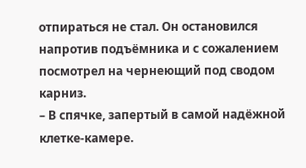отпираться не стал. Он остановился напротив подъёмника и с сожалением посмотрел на чернеющий под сводом карниз.
– В спячке, запертый в самой надёжной клетке-камере.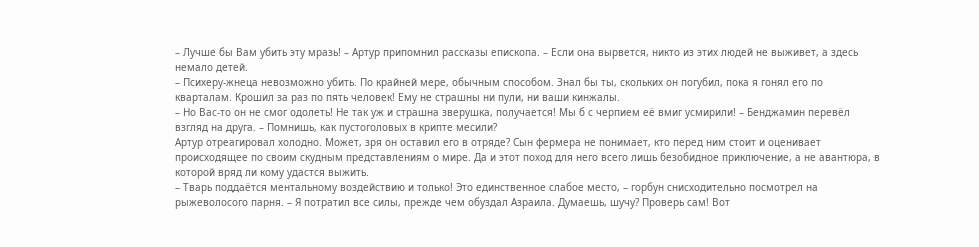– Лучше бы Вам убить эту мразь! – Артур припомнил рассказы епископа. – Если она вырвется, никто из этих людей не выживет, а здесь немало детей.
– Психеру-жнеца невозможно убить. По крайней мере, обычным способом. Знал бы ты, скольких он погубил, пока я гонял его по кварталам. Крошил за раз по пять человек! Ему не страшны ни пули, ни ваши кинжалы.
– Но Вас-то он не смог одолеть! Не так уж и страшна зверушка, получается! Мы б с черпием её вмиг усмирили! – Бенджамин перевёл взгляд на друга. – Помнишь, как пустоголовых в крипте месили?
Артур отреагировал холодно. Может, зря он оставил его в отряде? Сын фермера не понимает, кто перед ним стоит и оценивает происходящее по своим скудным представлениям о мире. Да и этот поход для него всего лишь безобидное приключение, а не авантюра, в которой вряд ли кому удастся выжить.
– Тварь поддаётся ментальному воздействию и только! Это единственное слабое место, – горбун снисходительно посмотрел на рыжеволосого парня. – Я потратил все силы, прежде чем обуздал Азраила. Думаешь, шучу? Проверь сам! Вот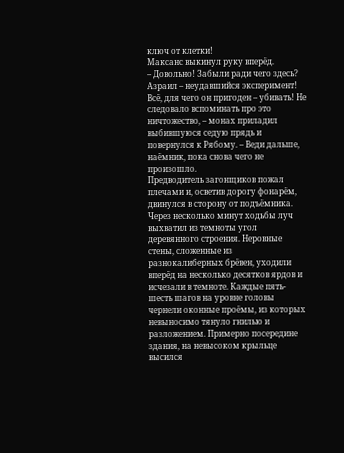ключ от клетки!
Максанс выкинул руку вперёд.
– Довольно! Забыли ради чего здесь? Азраил – неудавшийся эксперимент! Всё, для чего он пригоден – убивать! Не следовало вспоминать про это ничтожество, – монах приладил выбившуюся седую прядь и повернулся к Рябому. – Веди дальше, наёмник, пока снова чего не произошло.
Предводитель загонщиков пожал плечами и, осветив дорогу фонарём, двинулся в сторону от подъёмника. Через несколько минут ходьбы луч выхватил из темноты угол деревянного строения. Неровные стены, сложенные из разнокалиберных брёвен, уходили вперёд на несколько десятков ярдов и исчезали в темноте. Каждые пять-шесть шагов на уровне головы чернели оконные проёмы, из которых невыносимо тянуло гнилью и разложением. Примерно посередине здания, на невысоком крыльце высился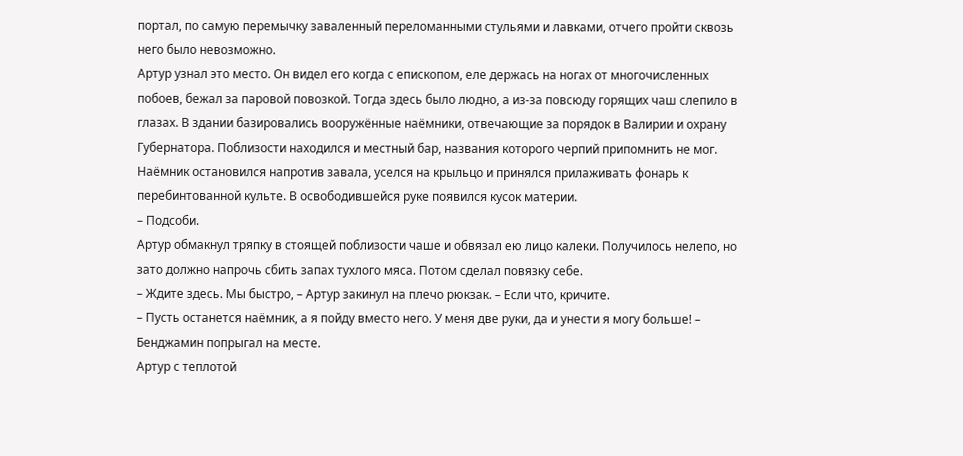портал, по самую перемычку заваленный переломанными стульями и лавками, отчего пройти сквозь него было невозможно.
Артур узнал это место. Он видел его когда с епископом, еле держась на ногах от многочисленных побоев, бежал за паровой повозкой. Тогда здесь было людно, а из-за повсюду горящих чаш слепило в глазах. В здании базировались вооружённые наёмники, отвечающие за порядок в Валирии и охрану Губернатора. Поблизости находился и местный бар, названия которого черпий припомнить не мог.
Наёмник остановился напротив завала, уселся на крыльцо и принялся прилаживать фонарь к перебинтованной культе. В освободившейся руке появился кусок материи.
– Подсоби.
Артур обмакнул тряпку в стоящей поблизости чаше и обвязал ею лицо калеки. Получилось нелепо, но зато должно напрочь сбить запах тухлого мяса. Потом сделал повязку себе.
– Ждите здесь. Мы быстро, – Артур закинул на плечо рюкзак. – Если что, кричите.
– Пусть останется наёмник, а я пойду вместо него. У меня две руки, да и унести я могу больше! – Бенджамин попрыгал на месте.
Артур с теплотой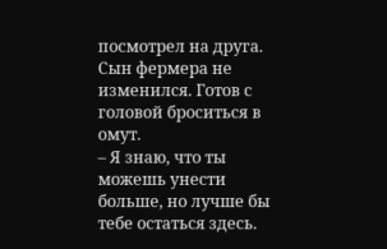посмотрел на друга. Сын фермера не изменился. Готов с головой броситься в омут.
– Я знаю, что ты можешь унести больше, но лучше бы тебе остаться здесь.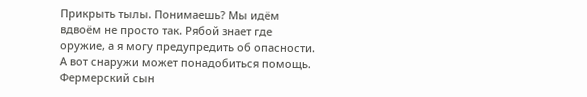Прикрыть тылы. Понимаешь? Мы идём вдвоём не просто так. Рябой знает где оружие, а я могу предупредить об опасности. А вот снаружи может понадобиться помощь.
Фермерский сын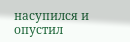насупился и опустил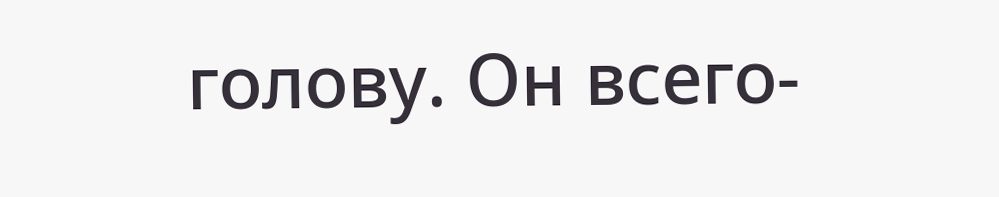голову. Он всего-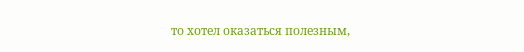то хотел оказаться полезным,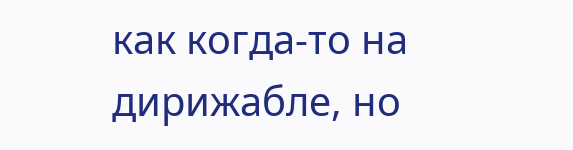как когда-то на дирижабле, но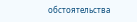обстоятельства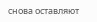снова оставляют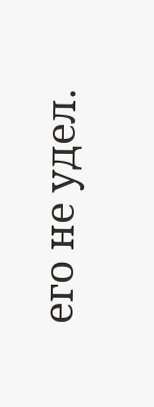его не удел.